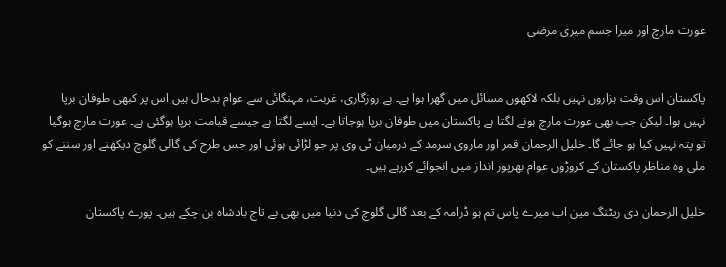عورت مارچ اور میرا جسم میری مرضی


پاکستان اس وقت ہزاروں نہیں بلکہ لاکھوں مسائل میں گھرا ہوا ہے۔ بے روزگاری، غربت، مہنگائی سے عوام بدحال ہیں اس پر کبھی طوفان برپا نہیں ہوا۔ لیکن جب بھی عورت مارچ ہونے لگتا ہے پاکستان میں طوفان برپا ہوجاتا ہے۔ ایسے لگتا ہے جیسے قیامت برپا ہوگئی ہے۔ عورت مارچ ہوگیا تو پتہ نہیں کیا ہو جائے گا۔ خلیل الرحمان قمر اور ماروی سرمد کے درمیان ٹی وی پر جو لڑائی ہوئی اور جس طرح کی گالی گلوچ دیکھنے اور سننے کو ملی وہ مناظر پاکستان کے کروڑوں عوام بھرپور انداز میں انجوائے کررہے ہیں۔

خلیل الرحمان دی ریٹنگ مین اب میرے پاس تم ہو ڈرامہ کے بعد گالی گلوچ کی دنیا میں بھی بے تاج بادشاہ بن چکے ہیں۔ پورے پاکستان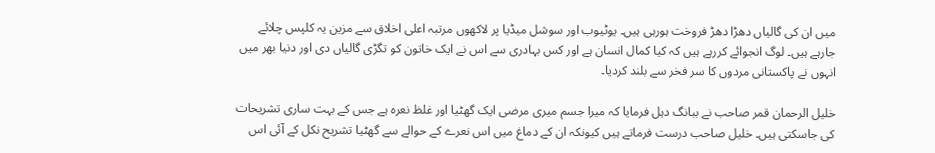میں ان کی گالیاں دھڑا دھڑ فروخت ہورہی ہیں۔ یوٹیوب اور سوشل میڈیا پر لاکھوں مرتبہ اعلی اخلاق سے مزین یہ کلپس چلائے جارہے ہیں۔ لوگ انجوائے کررہے ہیں کہ کیا کمال انسان ہے اور کس بہادری سے اس نے ایک خاتون کو تگڑی گالیاں دی اور دنیا بھر میں انہوں نے پاکستانی مردوں کا سر فخر سے بلند کردیا۔

خلیل الرحمان قمر صاحب نے ببانگ دہل فرمایا کہ میرا جسم میری مرضی ایک گھٹیا اور غلظ نعرہ ہے جس کے بہت ساری تشریحات کی جاسکتی ہیں۔ خلیل صاحب درست فرماتے ہیں کیونکہ ان کے دماغ میں اس نعرے کے حوالے سے گھٹیا تشریح نکل کے آئی اس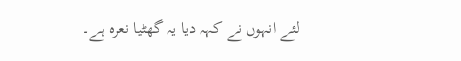لئے انہوں نے کہہ دیا یہ گھٹیا نعرہ ہے۔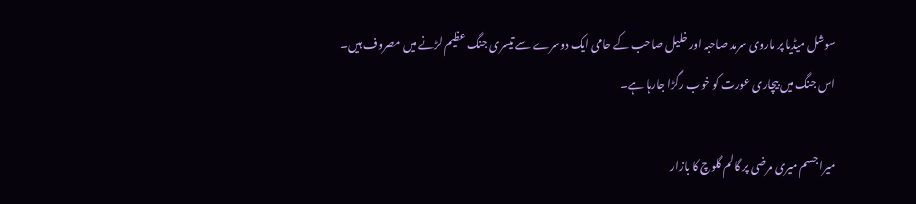سوشل میڈیا پر ماروی سرمد صاحبہ اور خلیل صاحب کے حامی ایک دوسرے سے تیسری جنگ عظیم لڑنے میں مصروف ہیں۔ اس جنگ میں بیچاری عورت کو خوب رگڑا جارہا ہے۔

میرا جسم میری مرضی پر گالم گلوچ کا بازار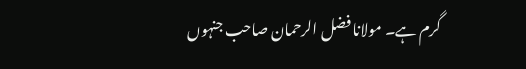گرم ہے۔ مولانا فضل الرحمان صاحب جنہوں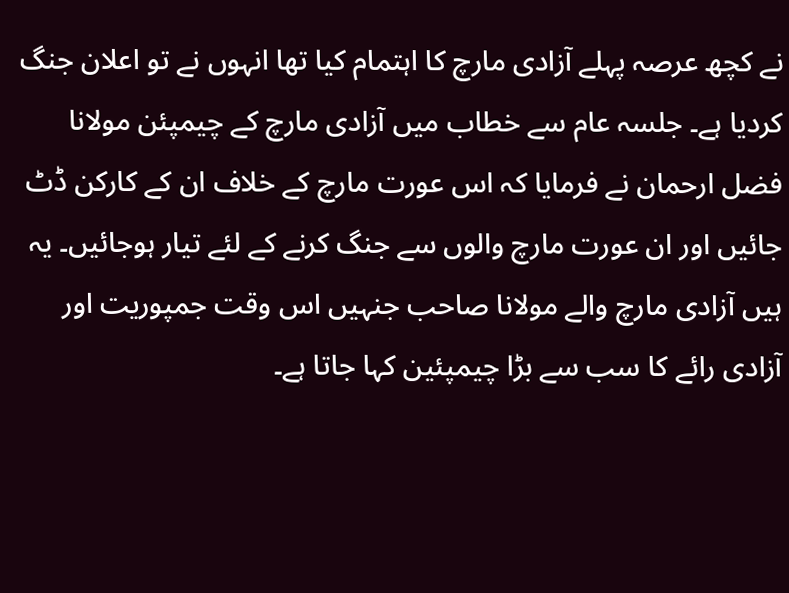نے کچھ عرصہ پہلے آزادی مارچ کا اہتمام کیا تھا انہوں نے تو اعلان جنگ کردیا ہے۔ جلسہ عام سے خطاب میں آزادی مارچ کے چیمپئن مولانا فضل ارحمان نے فرمایا کہ اس عورت مارچ کے خلاف ان کے کارکن ڈٹ جائیں اور ان عورت مارچ والوں سے جنگ کرنے کے لئے تیار ہوجائیں۔ یہ ہیں آزادی مارچ والے مولانا صاحب جنہیں اس وقت جمپوریت اور آزادی رائے کا سب سے بڑا چیمپئین کہا جاتا ہے۔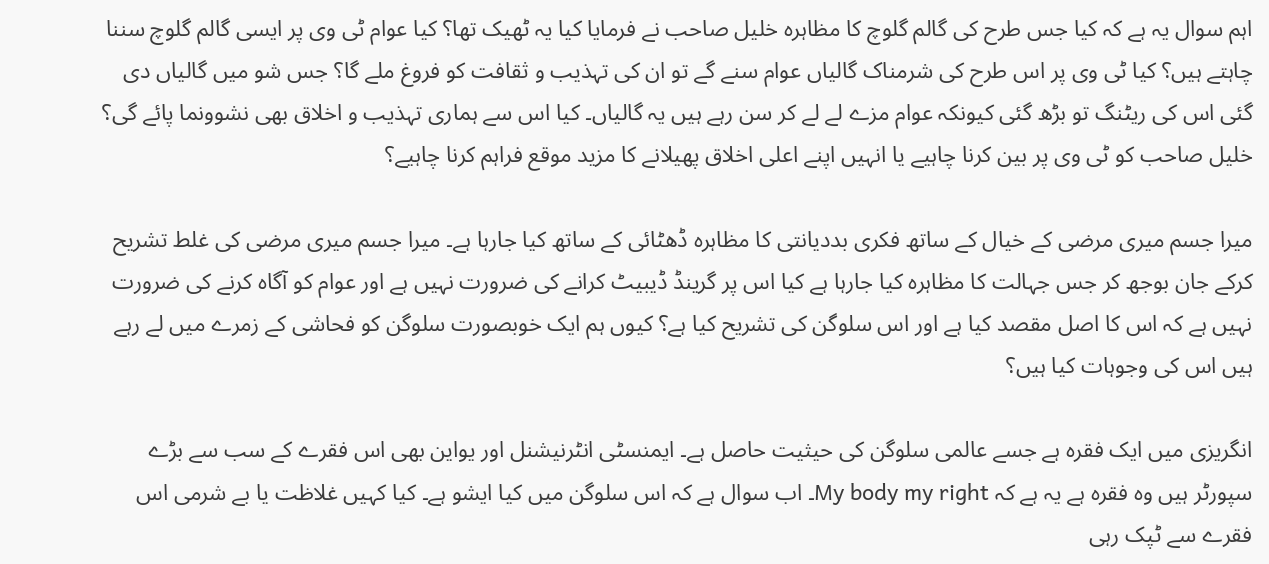اہم سوال یہ ہے کہ کیا جس طرح کی گالم گلوچ کا مظاہرہ خلیل صاحب نے فرمایا کیا یہ ٹھیک تھا؟ کیا عوام ٹی وی پر ایسی گالم گلوچ سننا چاہتے ہیں؟ کیا ٹی وی پر اس طرح کی شرمناک گالیاں عوام سنے گے تو ان کی تہذیب و ثقافت کو فروغ ملے گا؟ جس شو میں گالیاں دی گئی اس کی ریٹنگ تو بڑھ گئی کیونکہ عوام مزے لے لے کر سن رہے ہیں یہ گالیاں۔ کیا اس سے ہماری تہذیب و اخلاق بھی نشوونما پائے گی؟ خلیل صاحب کو ٹی وی پر بین کرنا چاہیے یا انہیں اپنے اعلی اخلاق پھیلانے کا مزید موقع فراہم کرنا چاہیے؟

میرا جسم میری مرضی کے خیال کے ساتھ فکری بددیانتی کا مظاہرہ ڈھٹائی کے ساتھ کیا جارہا ہے۔ میرا جسم میری مرضی کی غلط تشریح کرکے جان بوجھ کر جس جہالت کا مظاہرہ کیا جارہا ہے کیا اس پر گرینڈ ڈیبیٹ کرانے کی ضرورت نہیں ہے اور عوام کو آگاہ کرنے کی ضرورت نہیں ہے کہ اس کا اصل مقصد کیا ہے اور اس سلوگن کی تشریح کیا ہے؟ کیوں ہم ایک خوبصورت سلوگن کو فحاشی کے زمرے میں لے رہے ہیں اس کی وجوہات کیا ہیں؟

انگریزی میں ایک فقرہ ہے جسے عالمی سلوگن کی حیثیت حاصل ہے۔ ایمنسٹی انٹرنیشنل اور یواین بھی اس فقرے کے سب سے بڑے سپورٹر ہیں وہ فقرہ ہے یہ ہے کہ My body my right۔ اب سوال ہے کہ اس سلوگن میں کیا ایشو ہے۔ کیا کہیں غلاظت یا بے شرمی اس فقرے سے ٹپک رہی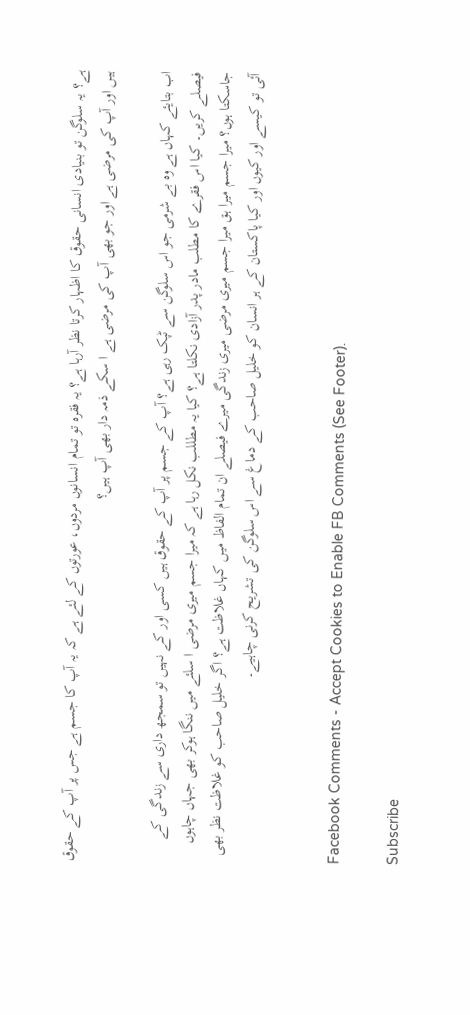ہے؟ یہ سلوگن تو بنیادی انسانی حقوق کا اظہار کرتا نظر آرہا ہے؟ یہ فقرہ تو تمام انسانوں مردوں، عورتوں کے لئے ہے کہ یہ آپ کا جسم ہے جس پر آپ کے حقوق ہیں اور آپ کی مرضی ہے اور جو بھی آپ کی مرضی ہے ا سکے ذمہ دار بھی آپ ہیں؟

اب بتایئے کہاں ہے وہ بے شرمی جو اس سلوگن سے ٹپک رہی ہے؟ آپ کے جسم پر آپ کے حقوق ہیں کسی اور کے نہیں تو سمجھ داری سے زندگی کے فیصلے کریں۔ کیا اس فقرے کا مطلب مادر پدر آزادی نکلتا ہے؟ کیا یہ مطللب نکل رہا ہے کہ میرا جسم میری مرضی ا سلئے میں ننگا ہوکر بھی جہاں چاہوں جاسکتا ہوں؟ میرا جسم میرا ہق میرا جسم میری مرضی میری زندگی میرے فیصلے ان تمام الفاظ میں کہاں غلاظت ہے؟ اگر خلیل صاحب کو غلاظت نظر بھی آئی تو کیسے اور کیوں اور کیا پاکستان کے ہر انسان کو خلیل صاحب کے دماغ سے اس سلوگن کی تشریح کرنی چاہیے۔


Facebook Comments - Accept Cookies to Enable FB Comments (See Footer).

Subscribe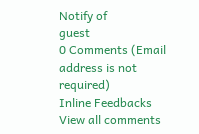Notify of
guest
0 Comments (Email address is not required)
Inline Feedbacks
View all comments